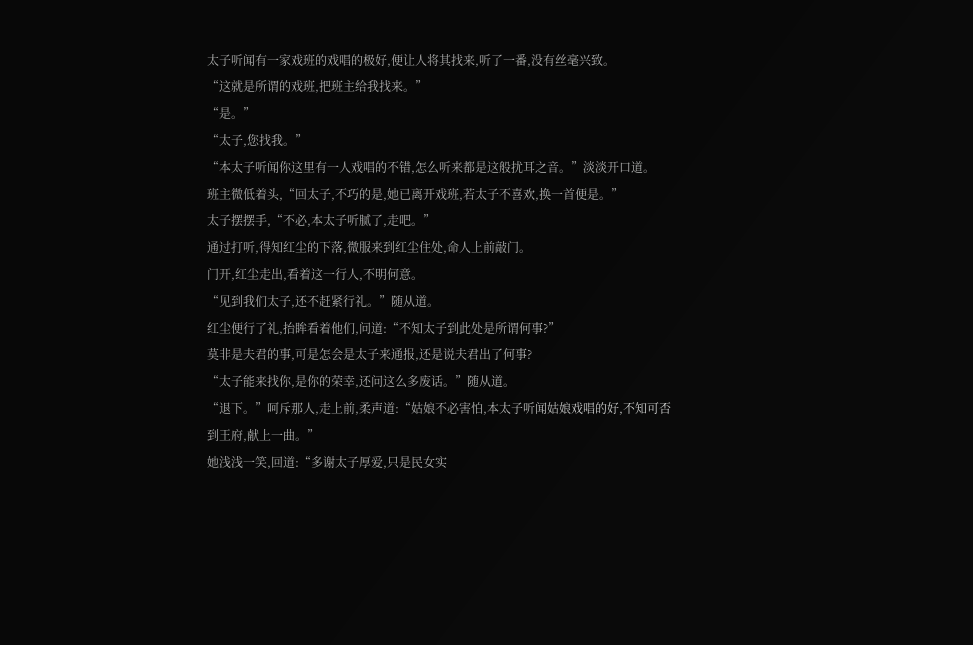太子听闻有一家戏班的戏唱的极好,便让人将其找来,听了一番,没有丝毫兴致。
“这就是所谓的戏班,把班主给我找来。”
“是。”
“太子,您找我。”
“本太子听闻你这里有一人戏唱的不错,怎么听来都是这般扰耳之音。”淡淡开口道。
班主微低着头,“回太子,不巧的是,她已离开戏班,若太子不喜欢,换一首便是。”
太子摆摆手,“不必,本太子听腻了,走吧。”
通过打听,得知红尘的下落,微服来到红尘住处,命人上前敲门。
门开,红尘走出,看着这一行人,不明何意。
“见到我们太子,还不赶紧行礼。”随从道。
红尘便行了礼,抬眸看着他们,问道:“不知太子到此处是所谓何事?”
莫非是夫君的事,可是怎会是太子来通报,还是说夫君出了何事?
“太子能来找你,是你的荣幸,还问这么多废话。”随从道。
“退下。”呵斥那人,走上前,柔声道:“姑娘不必害怕,本太子听闻姑娘戏唱的好,不知可否到王府,献上一曲。”
她浅浅一笑,回道:“多谢太子厚爱,只是民女实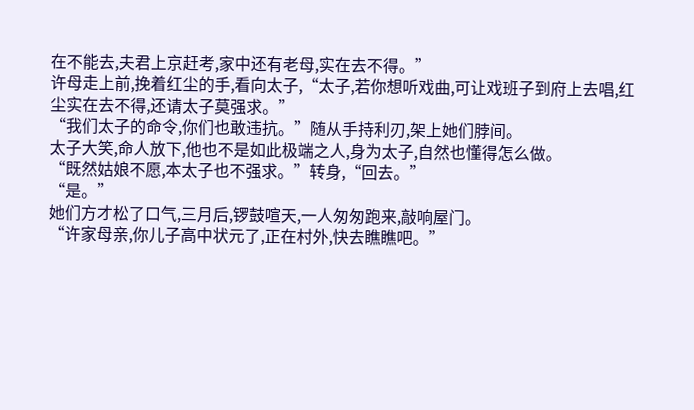在不能去,夫君上京赶考,家中还有老母,实在去不得。”
许母走上前,挽着红尘的手,看向太子,“太子,若你想听戏曲,可让戏班子到府上去唱,红尘实在去不得,还请太子莫强求。”
“我们太子的命令,你们也敢违抗。”随从手持利刃,架上她们脖间。
太子大笑,命人放下,他也不是如此极端之人,身为太子,自然也懂得怎么做。
“既然姑娘不愿,本太子也不强求。”转身,“回去。”
“是。”
她们方才松了口气,三月后,锣鼓喧天,一人匆匆跑来,敲响屋门。
“许家母亲,你儿子高中状元了,正在村外,快去瞧瞧吧。”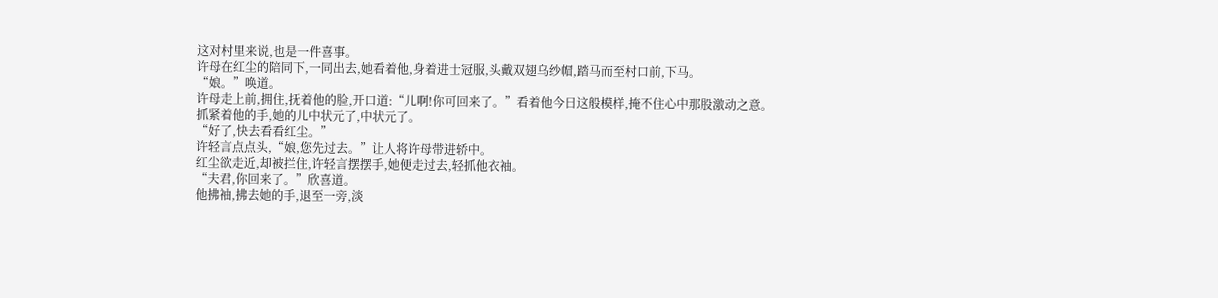这对村里来说,也是一件喜事。
许母在红尘的陪同下,一同出去,她看着他,身着进士冠服,头戴双翅乌纱帽,踏马而至村口前,下马。
“娘。”唤道。
许母走上前,拥住,抚着他的脸,开口道:“儿啊!你可回来了。”看着他今日这般模样,掩不住心中那股激动之意。
抓紧着他的手,她的儿中状元了,中状元了。
“好了,快去看看红尘。”
许轻言点点头,“娘,您先过去。”让人将许母带进轿中。
红尘欲走近,却被拦住,许轻言摆摆手,她便走过去,轻抓他衣袖。
“夫君,你回来了。”欣喜道。
他拂袖,拂去她的手,退至一旁,淡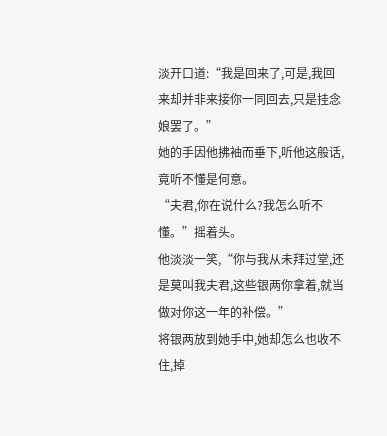淡开口道:“我是回来了,可是,我回来却并非来接你一同回去,只是挂念娘罢了。”
她的手因他拂袖而垂下,听他这般话,竟听不懂是何意。
“夫君,你在说什么?我怎么听不懂。”摇着头。
他淡淡一笑,“你与我从未拜过堂,还是莫叫我夫君,这些银两你拿着,就当做对你这一年的补偿。”
将银两放到她手中,她却怎么也收不住,掉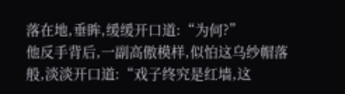落在地,垂眸,缓缓开口道:“为何?”
他反手背后,一副高傲模样,似怕这乌纱帽落般,淡淡开口道:“戏子终究是红墙,这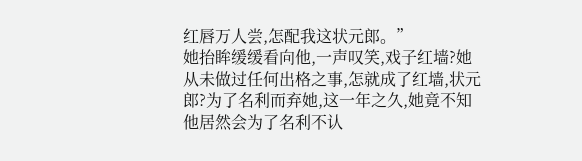红唇万人尝,怎配我这状元郎。”
她抬眸缓缓看向他,一声叹笑,戏子红墙?她从未做过任何出格之事,怎就成了红墙,状元郎?为了名利而弃她,这一年之久,她竟不知他居然会为了名利不认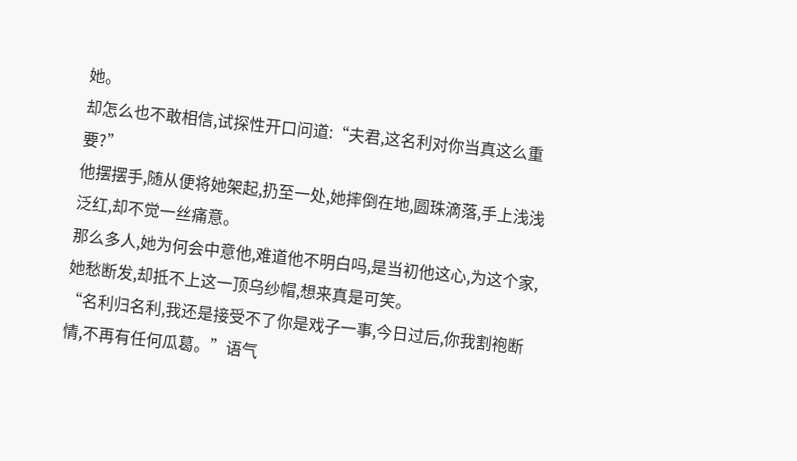她。
却怎么也不敢相信,试探性开口问道:“夫君,这名利对你当真这么重要?”
他摆摆手,随从便将她架起,扔至一处,她摔倒在地,圆珠滴落,手上浅浅泛红,却不觉一丝痛意。
那么多人,她为何会中意他,难道他不明白吗,是当初他这心,为这个家,她愁断发,却抵不上这一顶乌纱帽,想来真是可笑。
“名利归名利,我还是接受不了你是戏子一事,今日过后,你我割袍断情,不再有任何瓜葛。”语气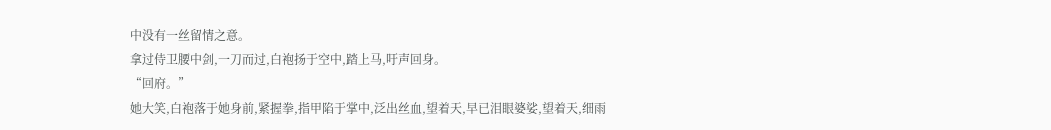中没有一丝留情之意。
拿过侍卫腰中剑,一刀而过,白袍扬于空中,踏上马,吁声回身。
“回府。”
她大笑,白袍落于她身前,紧握拳,指甲陷于掌中,泛出丝血,望着天,早已泪眼婆娑,望着天,细雨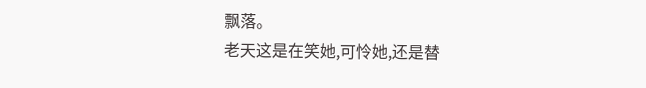飘落。
老天这是在笑她,可怜她,还是替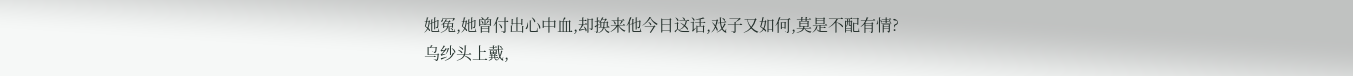她冤,她曾付出心中血,却换来他今日这话,戏子又如何,莫是不配有情?
乌纱头上戴,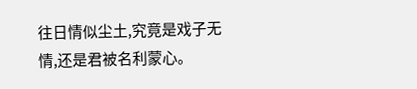往日情似尘土,究竟是戏子无情,还是君被名利蒙心。